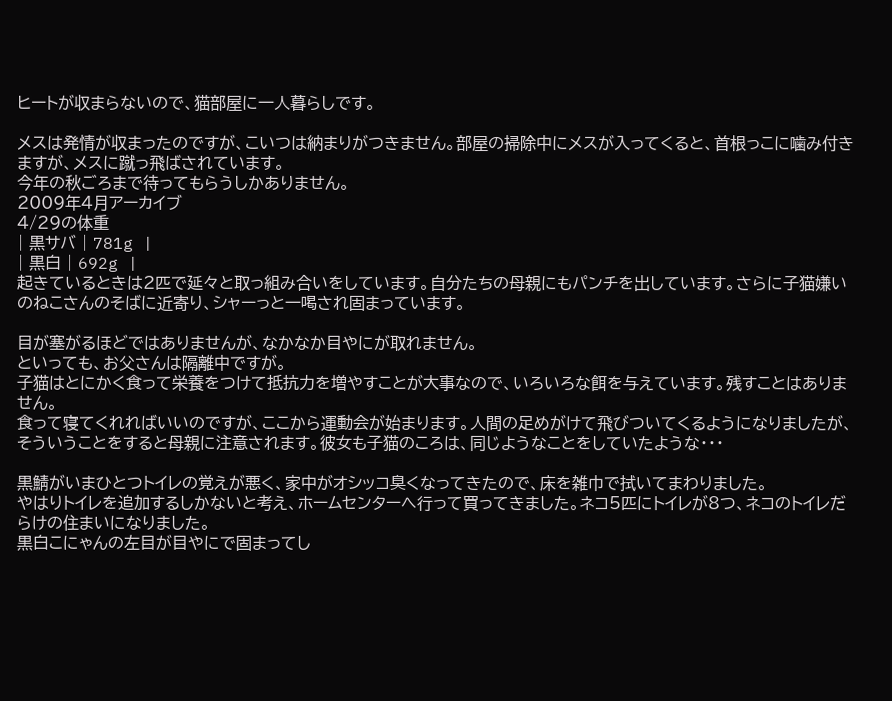ヒートが収まらないので、猫部屋に一人暮らしです。

メスは発情が収まったのですが、こいつは納まりがつきません。部屋の掃除中にメスが入ってくると、首根っこに噛み付きますが、メスに蹴っ飛ばされています。
今年の秋ごろまで待ってもらうしかありません。
2009年4月アーカイブ
4/29の体重
| 黒サバ | 781g |
| 黒白 | 692g |
起きているときは2匹で延々と取っ組み合いをしています。自分たちの母親にもパンチを出しています。さらに子猫嫌いのねこさんのそばに近寄り、シャーっと一喝され固まっています。

目が塞がるほどではありませんが、なかなか目やにが取れません。
といっても、お父さんは隔離中ですが。
子猫はとにかく食って栄養をつけて抵抗力を増やすことが大事なので、いろいろな餌を与えています。残すことはありません。
食って寝てくれればいいのですが、ここから運動会が始まります。人間の足めがけて飛びついてくるようになりましたが、そういうことをすると母親に注意されます。彼女も子猫のころは、同じようなことをしていたような・・・

黒鯖がいまひとつトイレの覚えが悪く、家中がオシッコ臭くなってきたので、床を雑巾で拭いてまわりました。
やはりトイレを追加するしかないと考え、ホームセンターへ行って買ってきました。ネコ5匹にトイレが8つ、ネコのトイレだらけの住まいになりました。
黒白こにゃんの左目が目やにで固まってし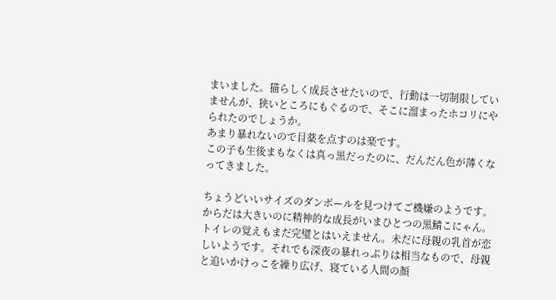まいました。猫らしく成長させたいので、行動は一切制限していませんが、狭いところにもぐるので、そこに溜まったホコリにやられたのでしょうか。
あまり暴れないので目薬を点すのは楽です。
この子も生後まもなくは真っ黒だったのに、だんだん色が薄くなってきました。

ちょうどいいサイズのダンボールを見つけてご機嫌のようです。
からだは大きいのに精神的な成長がいまひとつの黒鯖こにゃん。
トイレの覚えもまだ完璧とはいえません。未だに母親の乳首が恋しいようです。それでも深夜の暴れっぷりは相当なもので、母親と追いかけっこを繰り広げ、寝ている人間の顔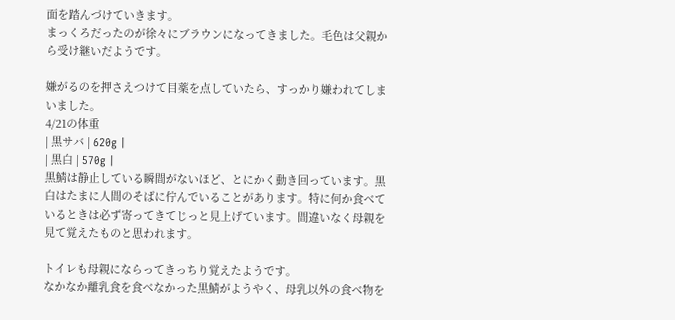面を踏んづけていきます。
まっくろだったのが徐々にブラウンになってきました。毛色は父親から受け継いだようです。

嫌がるのを押さえつけて目薬を点していたら、すっかり嫌われてしまいました。
4/21の体重
| 黒サバ | 620g |
| 黒白 | 570g |
黒鯖は静止している瞬間がないほど、とにかく動き回っています。黒白はたまに人間のそばに佇んでいることがあります。特に何か食べているときは必ず寄ってきてじっと見上げています。間違いなく母親を見て覚えたものと思われます。

トイレも母親にならってきっちり覚えたようです。
なかなか離乳食を食べなかった黒鯖がようやく、母乳以外の食べ物を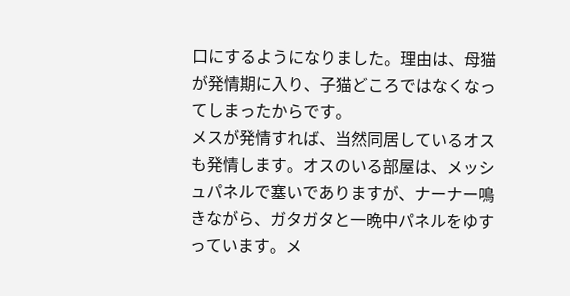口にするようになりました。理由は、母猫が発情期に入り、子猫どころではなくなってしまったからです。
メスが発情すれば、当然同居しているオスも発情します。オスのいる部屋は、メッシュパネルで塞いでありますが、ナーナー鳴きながら、ガタガタと一晩中パネルをゆすっています。メ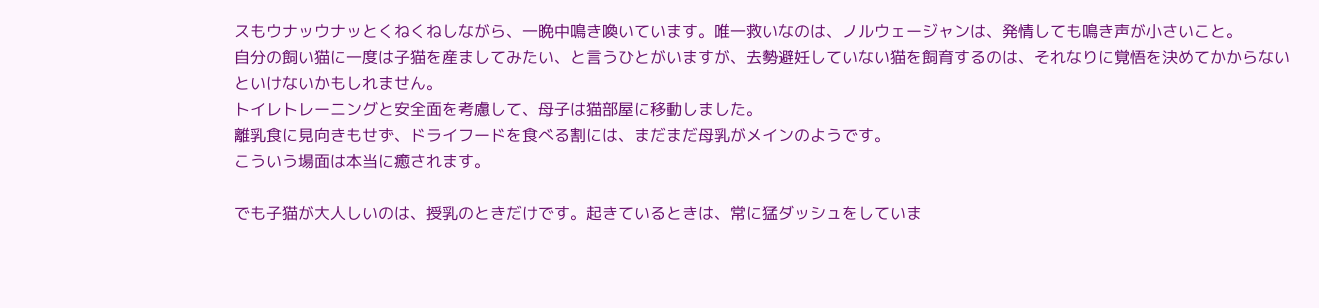スもウナッウナッとくねくねしながら、一晩中鳴き喚いています。唯一救いなのは、ノルウェージャンは、発情しても鳴き声が小さいこと。
自分の飼い猫に一度は子猫を産ましてみたい、と言うひとがいますが、去勢避妊していない猫を飼育するのは、それなりに覚悟を決めてかからないといけないかもしれません。
トイレトレーニングと安全面を考慮して、母子は猫部屋に移動しました。
離乳食に見向きもせず、ドライフードを食べる割には、まだまだ母乳がメインのようです。
こういう場面は本当に癒されます。

でも子猫が大人しいのは、授乳のときだけです。起きているときは、常に猛ダッシュをしていま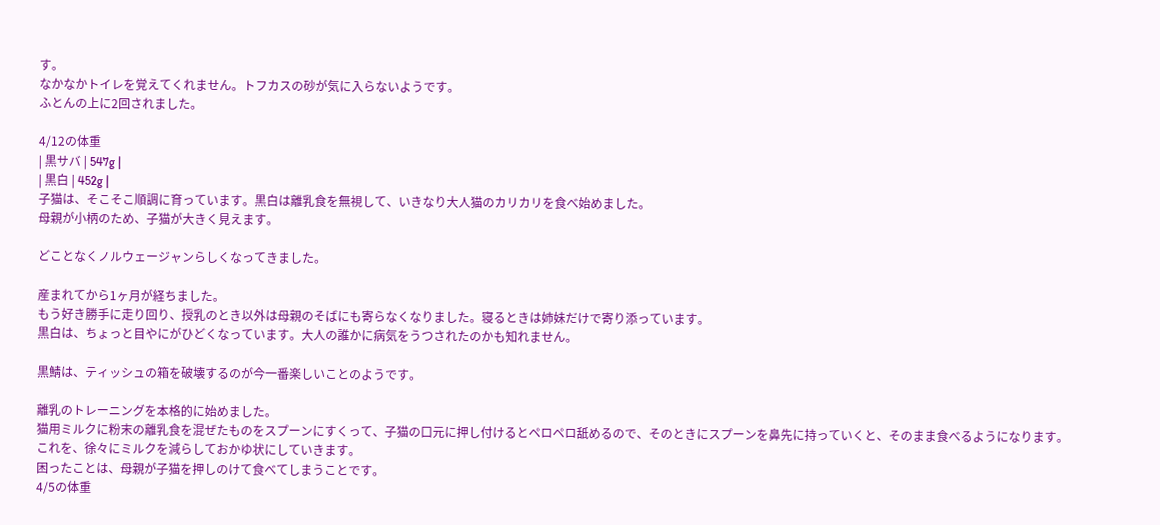す。
なかなかトイレを覚えてくれません。トフカスの砂が気に入らないようです。
ふとんの上に2回されました。

4/12の体重
| 黒サバ | 547g |
| 黒白 | 452g |
子猫は、そこそこ順調に育っています。黒白は離乳食を無視して、いきなり大人猫のカリカリを食べ始めました。
母親が小柄のため、子猫が大きく見えます。

どことなくノルウェージャンらしくなってきました。

産まれてから1ヶ月が経ちました。
もう好き勝手に走り回り、授乳のとき以外は母親のそばにも寄らなくなりました。寝るときは姉妹だけで寄り添っています。
黒白は、ちょっと目やにがひどくなっています。大人の誰かに病気をうつされたのかも知れません。

黒鯖は、ティッシュの箱を破壊するのが今一番楽しいことのようです。

離乳のトレーニングを本格的に始めました。
猫用ミルクに粉末の離乳食を混ぜたものをスプーンにすくって、子猫の口元に押し付けるとペロペロ舐めるので、そのときにスプーンを鼻先に持っていくと、そのまま食べるようになります。
これを、徐々にミルクを減らしておかゆ状にしていきます。
困ったことは、母親が子猫を押しのけて食べてしまうことです。
4/5の体重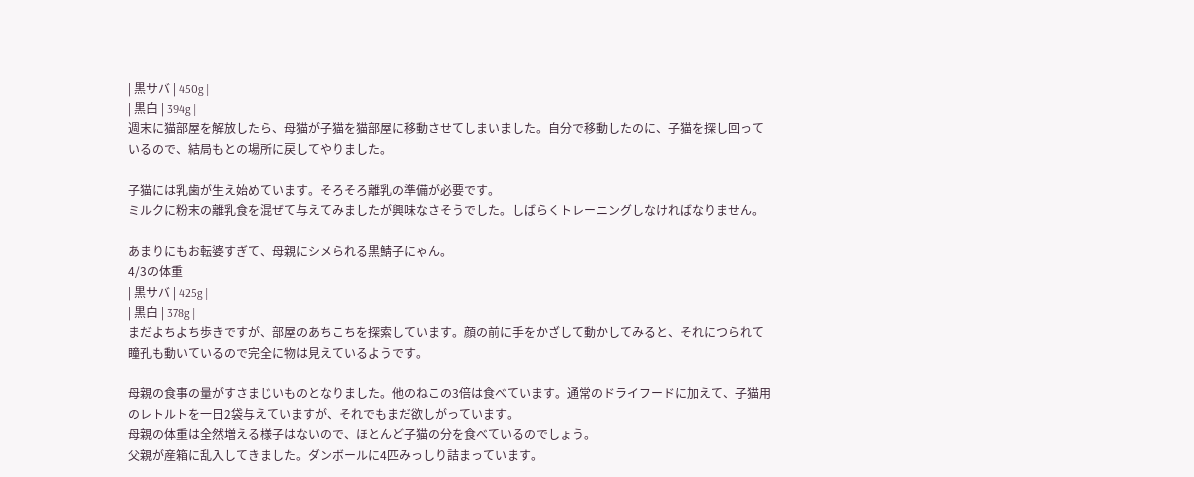| 黒サバ | 450g |
| 黒白 | 394g |
週末に猫部屋を解放したら、母猫が子猫を猫部屋に移動させてしまいました。自分で移動したのに、子猫を探し回っているので、結局もとの場所に戻してやりました。

子猫には乳歯が生え始めています。そろそろ離乳の準備が必要です。
ミルクに粉末の離乳食を混ぜて与えてみましたが興味なさそうでした。しばらくトレーニングしなければなりません。

あまりにもお転婆すぎて、母親にシメられる黒鯖子にゃん。
4/3の体重
| 黒サバ | 425g |
| 黒白 | 378g |
まだよちよち歩きですが、部屋のあちこちを探索しています。顔の前に手をかざして動かしてみると、それにつられて瞳孔も動いているので完全に物は見えているようです。

母親の食事の量がすさまじいものとなりました。他のねこの3倍は食べています。通常のドライフードに加えて、子猫用のレトルトを一日2袋与えていますが、それでもまだ欲しがっています。
母親の体重は全然増える様子はないので、ほとんど子猫の分を食べているのでしょう。
父親が産箱に乱入してきました。ダンボールに4匹みっしり詰まっています。